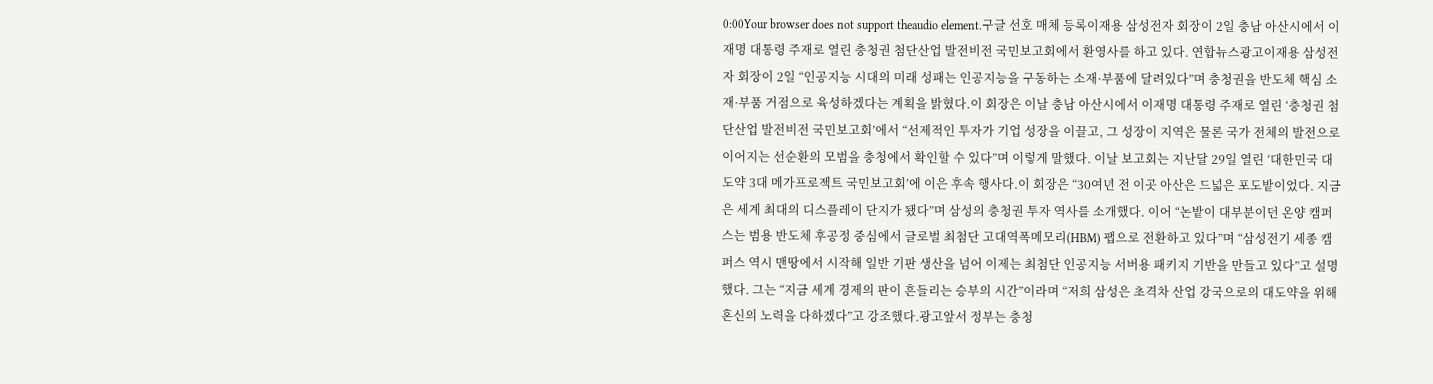0:00Your browser does not support theaudio element.구글 선호 매체 등록이재용 삼성전자 회장이 2일 충남 아산시에서 이재명 대통령 주재로 열린 충청권 첨단산업 발전비전 국민보고회에서 환영사를 하고 있다. 연합뉴스광고이재용 삼성전자 회장이 2일 “인공지능 시대의 미래 성패는 인공지능을 구동하는 소재·부품에 달려있다”며 충청권을 반도체 핵심 소재·부품 거점으로 육성하겠다는 계획을 밝혔다.이 회장은 이날 충남 아산시에서 이재명 대통령 주재로 열린 ‘충청권 첨단산업 발전비전 국민보고회’에서 “선제적인 투자가 기업 성장을 이끌고, 그 성장이 지역은 물론 국가 전체의 발전으로 이어지는 선순환의 모범을 충청에서 확인할 수 있다”며 이렇게 말했다. 이날 보고회는 지난달 29일 열린 ‘대한민국 대도약 3대 메가프로젝트 국민보고회’에 이은 후속 행사다.이 회장은 “30여년 전 이곳 아산은 드넓은 포도밭이었다. 지금은 세계 최대의 디스플레이 단지가 됐다”며 삼성의 충청권 투자 역사를 소개했다. 이어 “논밭이 대부분이던 온양 캠퍼스는 범용 반도체 후공정 중심에서 글로벌 최첨단 고대역폭메모리(HBM) 팹으로 전환하고 있다”며 “삼성전기 세종 캠퍼스 역시 맨땅에서 시작해 일반 기판 생산을 넘어 이제는 최첨단 인공지능 서버용 패키지 기반을 만들고 있다”고 설명했다. 그는 “지금 세계 경제의 판이 흔들리는 승부의 시간”이라며 “저희 삼성은 초격차 산업 강국으로의 대도약을 위해 혼신의 노력을 다하겠다”고 강조했다.광고앞서 정부는 충청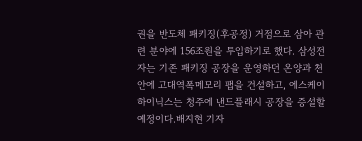권을 반도체 패키징(후공정) 거점으로 삼아 관련 분야에 156조원을 투입하기로 했다. 삼성전자는 기존 패키징 공장을 운영하던 온양과 천안에 고대역폭메모리 팹을 건설하고, 에스케이하이닉스는 청주에 낸드플래시 공장을 증설할 예정이다.배지현 기자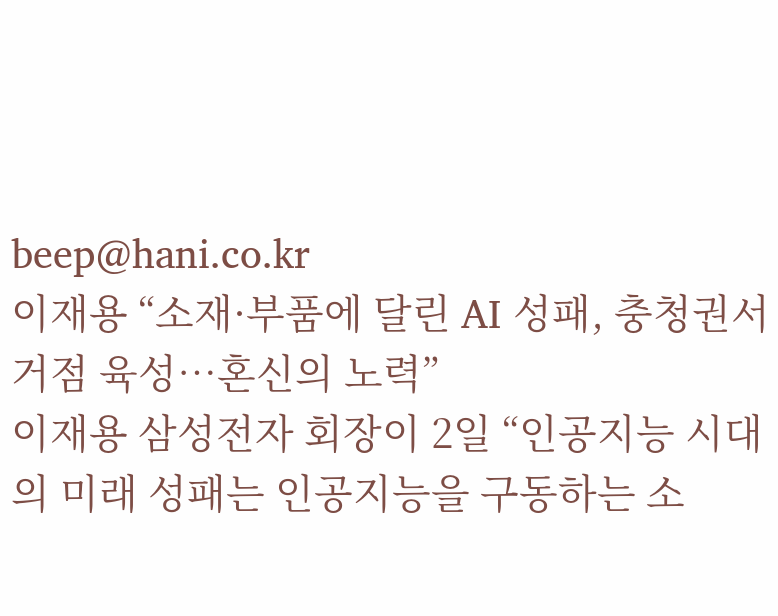beep@hani.co.kr
이재용 “소재·부품에 달린 AI 성패, 충청권서 거점 육성…혼신의 노력”
이재용 삼성전자 회장이 2일 “인공지능 시대의 미래 성패는 인공지능을 구동하는 소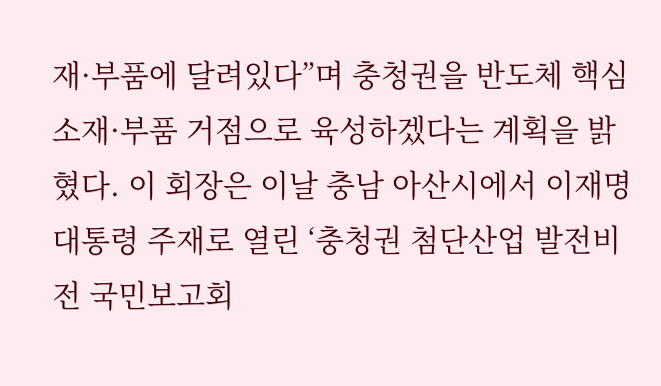재·부품에 달려있다”며 충청권을 반도체 핵심 소재·부품 거점으로 육성하겠다는 계획을 밝혔다. 이 회장은 이날 충남 아산시에서 이재명 대통령 주재로 열린 ‘충청권 첨단산업 발전비전 국민보고회